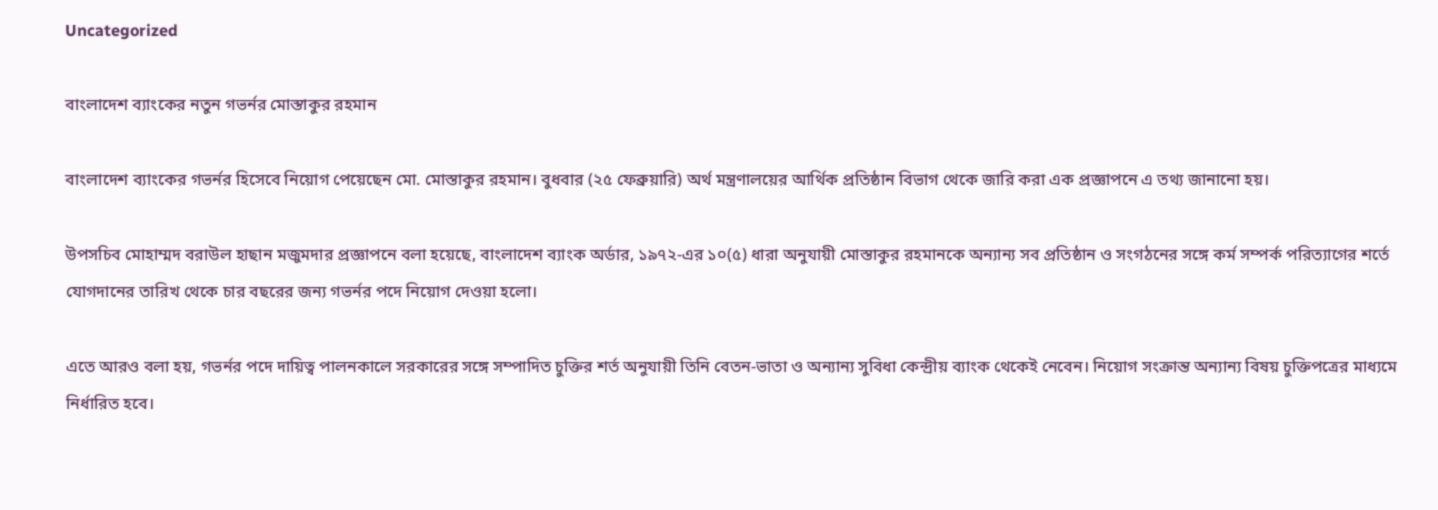Uncategorized

বাংলাদেশ ব্যাংকের নতুন গভর্নর মোস্তাকুর রহমান

বাংলাদেশ ব্যাংকের গভর্নর হিসেবে নিয়োগ পেয়েছেন মো. মোস্তাকুর রহমান। বুধবার (২৫ ফেব্রুয়ারি) অর্থ মন্ত্রণালয়ের আর্থিক প্রতিষ্ঠান বিভাগ থেকে জারি করা এক প্রজ্ঞাপনে এ তথ্য জানানো হয়।

উপসচিব মোহাম্মদ বরাউল হাছান মজুমদার প্রজ্ঞাপনে বলা হয়েছে, বাংলাদেশ ব্যাংক অর্ডার, ১৯৭২-এর ১০(৫) ধারা অনুযায়ী মোস্তাকুর রহমানকে অন্যান্য সব প্রতিষ্ঠান ও সংগঠনের সঙ্গে কর্ম সম্পর্ক পরিত্যাগের শর্তে যোগদানের তারিখ থেকে চার বছরের জন্য গভর্নর পদে নিয়োগ দেওয়া হলো।

এতে আরও বলা হয়, গভর্নর পদে দায়িত্ব পালনকালে সরকারের সঙ্গে সম্পাদিত চুক্তির শর্ত অনুযায়ী তিনি বেতন-ভাতা ও অন্যান্য সুবিধা কেন্দ্রীয় ব্যাংক থেকেই নেবেন। নিয়োগ সংক্রান্ত অন্যান্য বিষয় চুক্তিপত্রের মাধ্যমে নির্ধারিত হবে।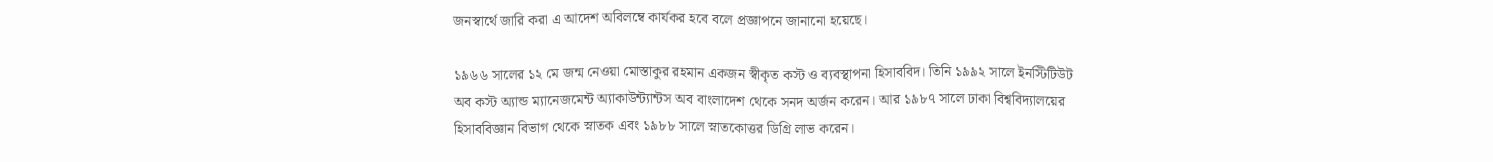জনস্বার্থে জারি করা এ আদেশ অবিলম্বে কার্যকর হবে বলে প্রজ্ঞাপনে জানানো হয়েছে।

১৯৬৬ সালের ১২ মে জন্ম নেওয়া মোস্তাকুর রহমান একজন স্বীকৃত কস্ট ও ব্যবস্থাপনা হিসাববিদ। তিনি ১৯৯২ সালে ইনস্টিটিউট অব কস্ট অ্যান্ড ম্যানেজমেন্ট অ্যাকাউন্ট্যান্টস অব বাংলাদেশ থেকে সনদ অর্জন করেন। আর ১৯৮৭ সালে ঢাকা বিশ্ববিদ্যালয়ের হিসাববিজ্ঞান বিভাগ থেকে স্নাতক এবং ১৯৮৮ সালে স্নাতকোত্তর ডিগ্রি লাভ করেন।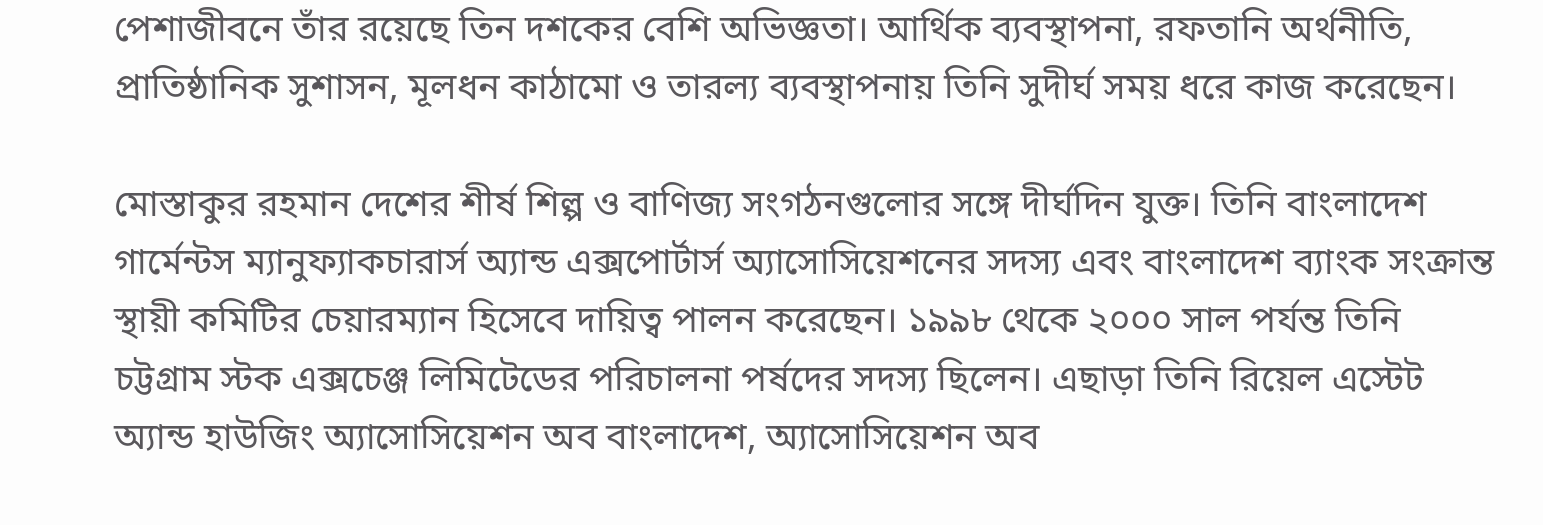পেশাজীবনে তাঁর রয়েছে তিন দশকের বেশি অভিজ্ঞতা। আর্থিক ব্যবস্থাপনা, রফতানি অর্থনীতি, প্রাতিষ্ঠানিক সুশাসন, মূলধন কাঠামো ও তারল্য ব্যবস্থাপনায় তিনি সুদীর্ঘ সময় ধরে কাজ করেছেন।

মোস্তাকুর রহমান দেশের শীর্ষ শিল্প ও বাণিজ্য সংগঠনগুলোর সঙ্গে দীর্ঘদিন যুক্ত। তিনি বাংলাদেশ গার্মেন্টস ম্যানুফ্যাকচারার্স অ্যান্ড এক্সপোর্টার্স অ্যাসোসিয়েশনের সদস্য এবং বাংলাদেশ ব্যাংক সংক্রান্ত স্থায়ী কমিটির চেয়ারম্যান হিসেবে দায়িত্ব পালন করেছেন। ১৯৯৮ থেকে ২০০০ সাল পর্যন্ত তিনি চট্টগ্রাম স্টক এক্সচেঞ্জ লিমিটেডের পরিচালনা পর্ষদের সদস্য ছিলেন। এছাড়া তিনি রিয়েল এস্টেট অ্যান্ড হাউজিং অ্যাসোসিয়েশন অব বাংলাদেশ, অ্যাসোসিয়েশন অব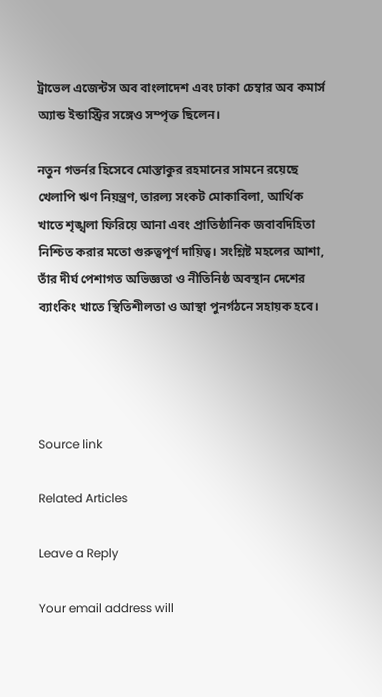ট্রাভেল এজেন্টস অব বাংলাদেশ এবং ঢাকা চেম্বার অব কমার্স অ্যান্ড ইন্ডাস্ট্রির সঙ্গেও সম্পৃক্ত ছিলেন।

নতুন গভর্নর হিসেবে মোস্তাকুর রহমানের সামনে রয়েছে খেলাপি ঋণ নিয়ন্ত্রণ, তারল্য সংকট মোকাবিলা, আর্থিক খাতে শৃঙ্খলা ফিরিয়ে আনা এবং প্রাতিষ্ঠানিক জবাবদিহিতা নিশ্চিত করার মতো গুরুত্বপূর্ণ দায়িত্ব। সংশ্লিষ্ট মহলের আশা, তাঁর দীর্ঘ পেশাগত অভিজ্ঞতা ও নীতিনিষ্ঠ অবস্থান দেশের ব্যাংকিং খাতে স্থিতিশীলতা ও আস্থা পুনর্গঠনে সহায়ক হবে।




Source link

Related Articles

Leave a Reply

Your email address will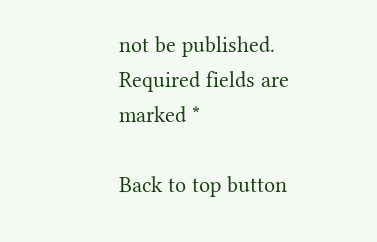not be published. Required fields are marked *

Back to top button